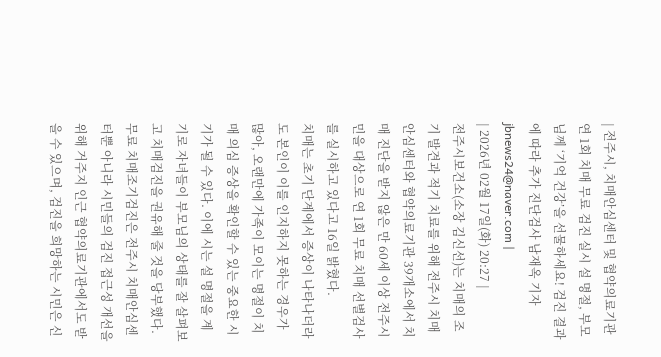| 전주시, 치매안심센터 및 협약의료기관 연 1회 치매 무료 검진 실시 설 명절, 부모님께 ‘기억 건강’을 선물하세요! 검진 결과에 따라 추가 진단검사 남재옥 기자 jbnews24@naver.com |
| 2026년 02월 17일(화) 20:27 |
전주시보건소(소장 김신선)는 치매의 조기 발견과 적기 치료를 위해 전주시 치매안심센터와 협약의료기관 39개소에서 치매 진단을 받지 않은 만 60세 이상 전주시민을 대상으로 연 1회 무료 치매 선별검사를 실시하고 있다고 16일 밝혔다.
치매는 초기 단계에서 증상이 나타나더라도 본인이 이를 인지하지 못하는 경우가 많아, 오랜만에 가족이 모이는 명절이 치매 의심 증상을 확인할 수 있는 중요한 시기가 될 수 있다. 이에 시는 설 명절을 계기로 자녀들이 부모님의 상태를 잘 살펴보고 치매검진을 권유해 줄 것을 당부했다.
무료 치매조기검진은 전주시 치매안심센터뿐 아니라 시민들의 검진 접근성 개선을 위해 거주지 인근 협약의료기관에서도 받을 수 있으며, 검진을 희망하는 시민은 신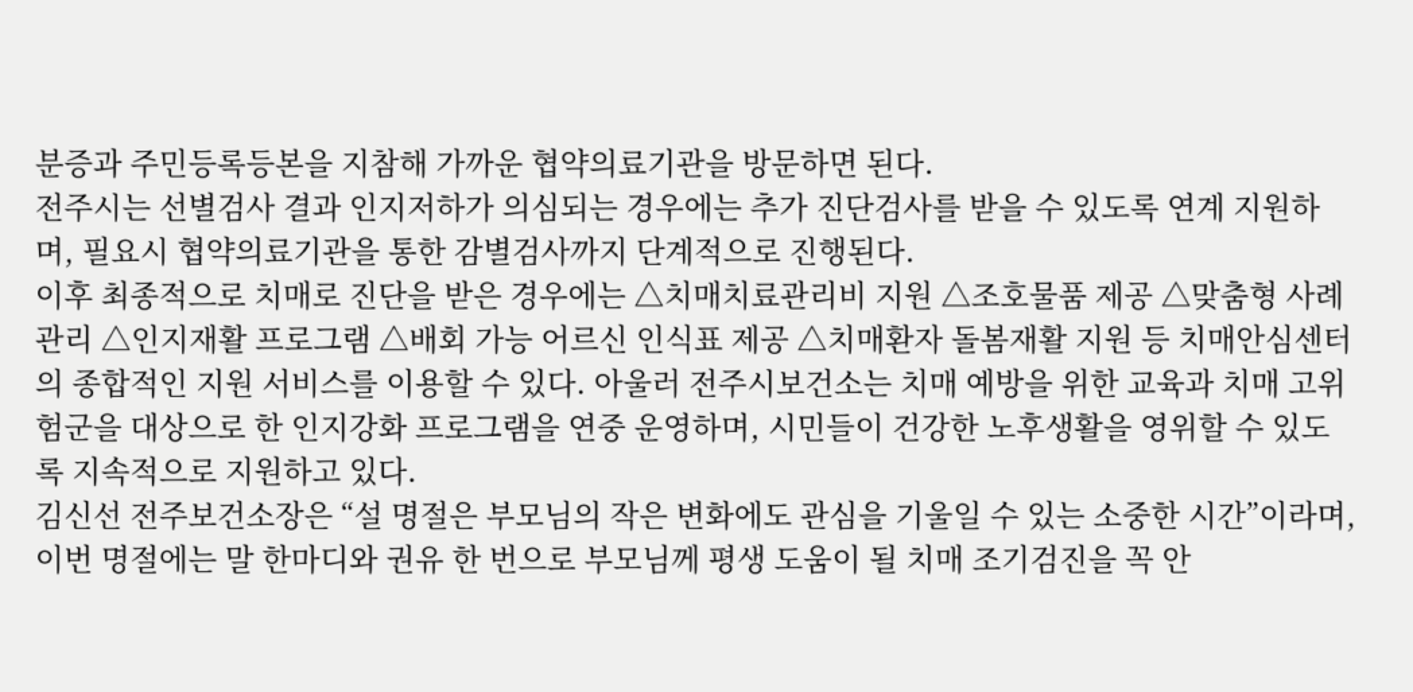분증과 주민등록등본을 지참해 가까운 협약의료기관을 방문하면 된다.
전주시는 선별검사 결과 인지저하가 의심되는 경우에는 추가 진단검사를 받을 수 있도록 연계 지원하며, 필요시 협약의료기관을 통한 감별검사까지 단계적으로 진행된다.
이후 최종적으로 치매로 진단을 받은 경우에는 △치매치료관리비 지원 △조호물품 제공 △맞춤형 사례관리 △인지재활 프로그램 △배회 가능 어르신 인식표 제공 △치매환자 돌봄재활 지원 등 치매안심센터의 종합적인 지원 서비스를 이용할 수 있다. 아울러 전주시보건소는 치매 예방을 위한 교육과 치매 고위험군을 대상으로 한 인지강화 프로그램을 연중 운영하며, 시민들이 건강한 노후생활을 영위할 수 있도록 지속적으로 지원하고 있다.
김신선 전주보건소장은 “설 명절은 부모님의 작은 변화에도 관심을 기울일 수 있는 소중한 시간”이라며, 이번 명절에는 말 한마디와 권유 한 번으로 부모님께 평생 도움이 될 치매 조기검진을 꼭 안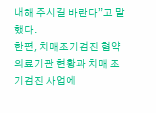내해 주시길 바란다”고 말했다.
한편, 치매조기검진 협약의료기관 현황과 치매 조기검진 사업에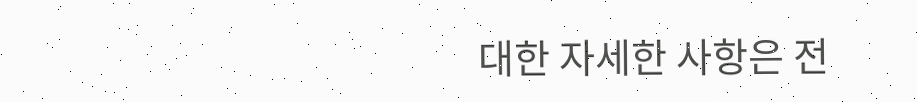대한 자세한 사항은 전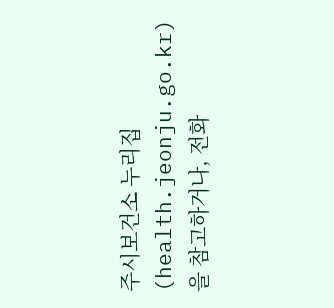주시보건소 누리집(health.jeonju.go.kr)을 참고하거나, 전화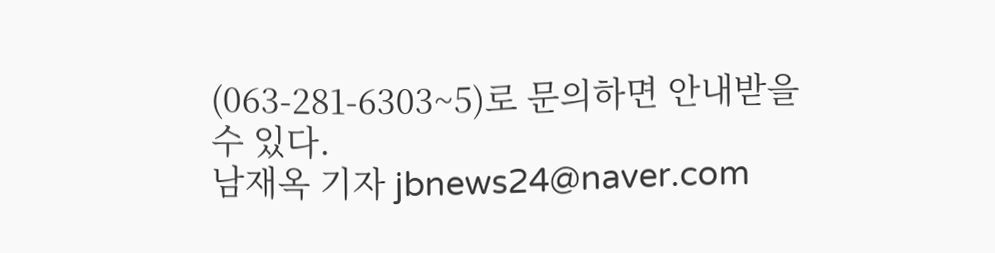(063-281-6303~5)로 문의하면 안내받을 수 있다.
남재옥 기자 jbnews24@naver.com